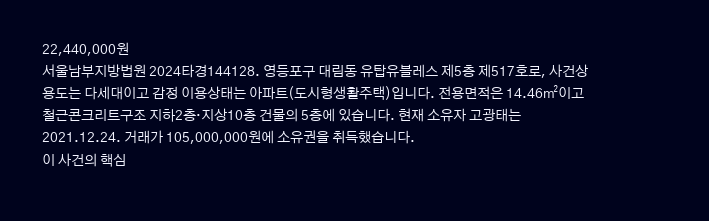22,440,000원
서울남부지방법원 2024타경144128. 영등포구 대림동 유탑유블레스 제5층 제517호로, 사건상 용도는 다세대이고 감정 이용상태는 아파트(도시형생활주택)입니다. 전용면적은 14.46㎡이고 철근콘크리트구조 지하2층·지상10층 건물의 5층에 있습니다. 현재 소유자 고광태는 2021.12.24. 거래가 105,000,000원에 소유권을 취득했습니다.
이 사건의 핵심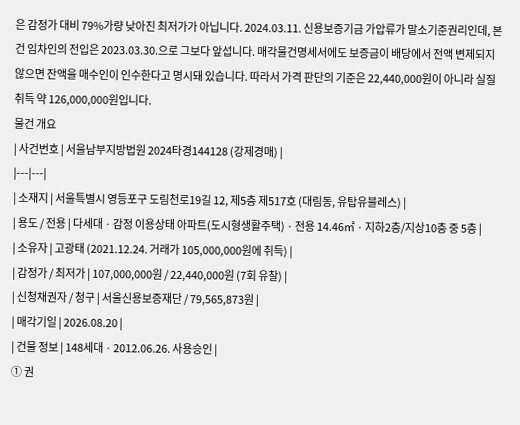은 감정가 대비 79%가량 낮아진 최저가가 아닙니다. 2024.03.11. 신용보증기금 가압류가 말소기준권리인데, 본건 임차인의 전입은 2023.03.30.으로 그보다 앞섭니다. 매각물건명세서에도 보증금이 배당에서 전액 변제되지 않으면 잔액을 매수인이 인수한다고 명시돼 있습니다. 따라서 가격 판단의 기준은 22,440,000원이 아니라 실질취득 약 126,000,000원입니다.
물건 개요
| 사건번호 | 서울남부지방법원 2024타경144128 (강제경매) |
|---|---|
| 소재지 | 서울특별시 영등포구 도림천로19길 12, 제5층 제517호 (대림동, 유탑유블레스) |
| 용도 / 전용 | 다세대 · 감정 이용상태 아파트(도시형생활주택) · 전용 14.46㎡ · 지하2층/지상10층 중 5층 |
| 소유자 | 고광태 (2021.12.24. 거래가 105,000,000원에 취득) |
| 감정가 / 최저가 | 107,000,000원 / 22,440,000원 (7회 유찰) |
| 신청채권자 / 청구 | 서울신용보증재단 / 79,565,873원 |
| 매각기일 | 2026.08.20 |
| 건물 정보 | 148세대 · 2012.06.26. 사용승인 |
① 권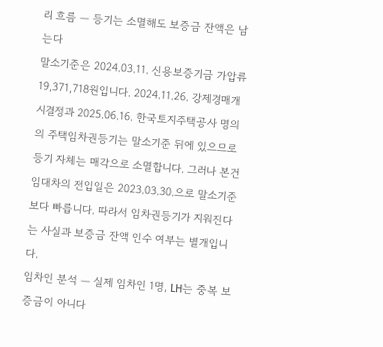리 흐름 — 등기는 소멸해도 보증금 잔액은 남는다
말소기준은 2024.03.11. 신용보증기금 가압류 19,371,718원입니다. 2024.11.26. 강제경매개시결정과 2025.06.16. 한국토지주택공사 명의의 주택임차권등기는 말소기준 뒤에 있으므로 등기 자체는 매각으로 소멸합니다. 그러나 본건 임대차의 전입일은 2023.03.30.으로 말소기준보다 빠릅니다. 따라서 임차권등기가 지워진다는 사실과 보증금 잔액 인수 여부는 별개입니다.
임차인 분석 — 실제 임차인 1명, LH는 중복 보증금이 아니다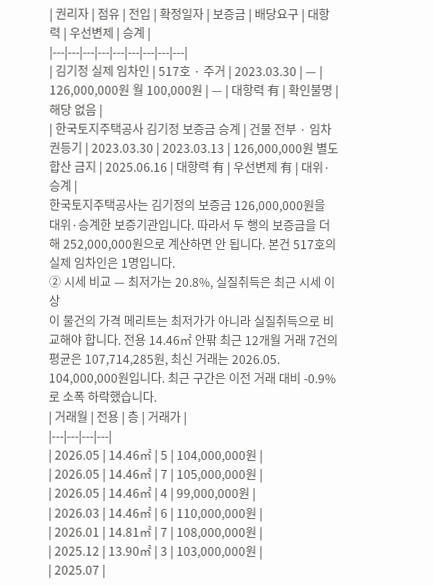| 권리자 | 점유 | 전입 | 확정일자 | 보증금 | 배당요구 | 대항력 | 우선변제 | 승계 |
|---|---|---|---|---|---|---|---|---|
| 김기정 실제 임차인 | 517호 · 주거 | 2023.03.30 | — | 126,000,000원 월 100,000원 | — | 대항력 有 | 확인불명 | 해당 없음 |
| 한국토지주택공사 김기정 보증금 승계 | 건물 전부 · 임차권등기 | 2023.03.30 | 2023.03.13 | 126,000,000원 별도 합산 금지 | 2025.06.16 | 대항력 有 | 우선변제 有 | 대위·승계 |
한국토지주택공사는 김기정의 보증금 126,000,000원을 대위·승계한 보증기관입니다. 따라서 두 행의 보증금을 더해 252,000,000원으로 계산하면 안 됩니다. 본건 517호의 실제 임차인은 1명입니다.
② 시세 비교 — 최저가는 20.8%, 실질취득은 최근 시세 이상
이 물건의 가격 메리트는 최저가가 아니라 실질취득으로 비교해야 합니다. 전용 14.46㎡ 안팎 최근 12개월 거래 7건의 평균은 107,714,285원, 최신 거래는 2026.05. 104,000,000원입니다. 최근 구간은 이전 거래 대비 -0.9%로 소폭 하락했습니다.
| 거래월 | 전용 | 층 | 거래가 |
|---|---|---|---|
| 2026.05 | 14.46㎡ | 5 | 104,000,000원 |
| 2026.05 | 14.46㎡ | 7 | 105,000,000원 |
| 2026.05 | 14.46㎡ | 4 | 99,000,000원 |
| 2026.03 | 14.46㎡ | 6 | 110,000,000원 |
| 2026.01 | 14.81㎡ | 7 | 108,000,000원 |
| 2025.12 | 13.90㎡ | 3 | 103,000,000원 |
| 2025.07 |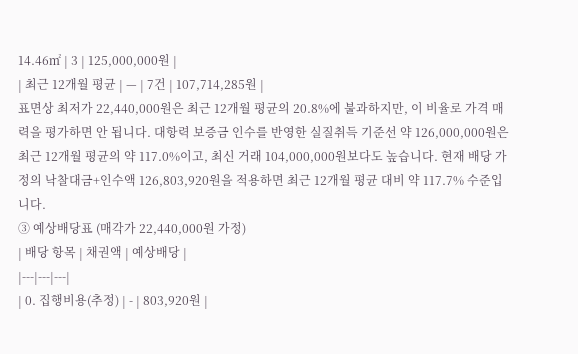14.46㎡ | 3 | 125,000,000원 |
| 최근 12개월 평균 | — | 7건 | 107,714,285원 |
표면상 최저가 22,440,000원은 최근 12개월 평균의 20.8%에 불과하지만, 이 비율로 가격 매력을 평가하면 안 됩니다. 대항력 보증금 인수를 반영한 실질취득 기준선 약 126,000,000원은 최근 12개월 평균의 약 117.0%이고, 최신 거래 104,000,000원보다도 높습니다. 현재 배당 가정의 낙찰대금+인수액 126,803,920원을 적용하면 최근 12개월 평균 대비 약 117.7% 수준입니다.
③ 예상배당표 (매각가 22,440,000원 가정)
| 배당 항목 | 채권액 | 예상배당 |
|---|---|---|
| 0. 집행비용(추정) | - | 803,920원 |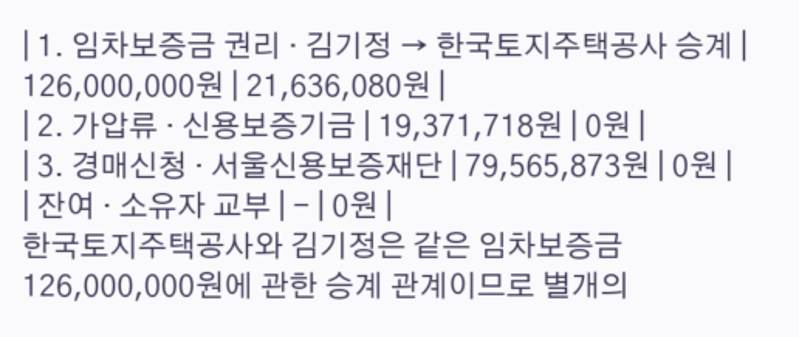| 1. 임차보증금 권리 · 김기정 → 한국토지주택공사 승계 | 126,000,000원 | 21,636,080원 |
| 2. 가압류 · 신용보증기금 | 19,371,718원 | 0원 |
| 3. 경매신청 · 서울신용보증재단 | 79,565,873원 | 0원 |
| 잔여 · 소유자 교부 | - | 0원 |
한국토지주택공사와 김기정은 같은 임차보증금 126,000,000원에 관한 승계 관계이므로 별개의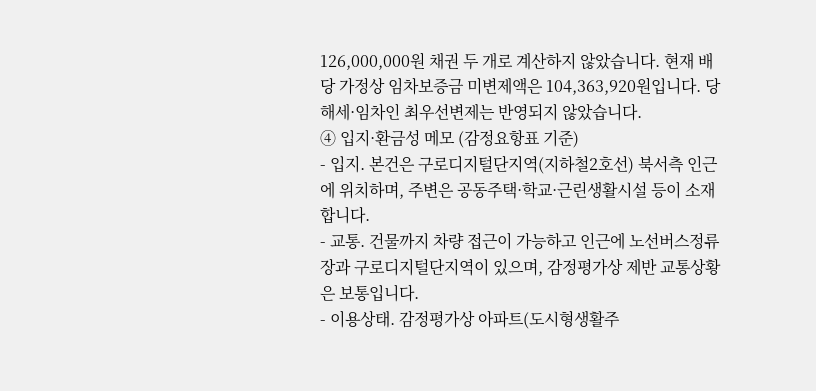126,000,000원 채권 두 개로 계산하지 않았습니다. 현재 배당 가정상 임차보증금 미변제액은 104,363,920원입니다. 당해세·임차인 최우선변제는 반영되지 않았습니다.
④ 입지·환금성 메모 (감정요항표 기준)
- 입지. 본건은 구로디지털단지역(지하철2호선) 북서측 인근에 위치하며, 주변은 공동주택·학교·근린생활시설 등이 소재합니다.
- 교통. 건물까지 차량 접근이 가능하고 인근에 노선버스정류장과 구로디지털단지역이 있으며, 감정평가상 제반 교통상황은 보통입니다.
- 이용상태. 감정평가상 아파트(도시형생활주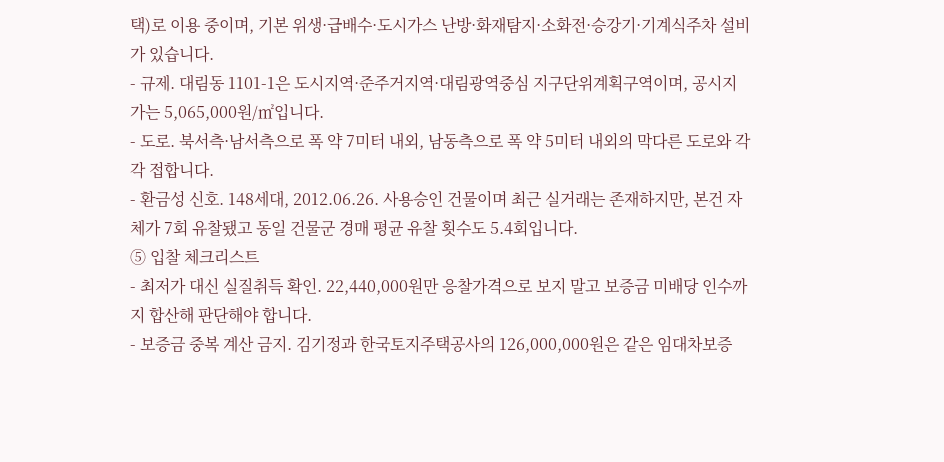택)로 이용 중이며, 기본 위생·급배수·도시가스 난방·화재탐지·소화전·승강기·기계식주차 설비가 있습니다.
- 규제. 대림동 1101-1은 도시지역·준주거지역·대림광역중심 지구단위계획구역이며, 공시지가는 5,065,000원/㎡입니다.
- 도로. 북서측·남서측으로 폭 약 7미터 내외, 남동측으로 폭 약 5미터 내외의 막다른 도로와 각각 접합니다.
- 환금성 신호. 148세대, 2012.06.26. 사용승인 건물이며 최근 실거래는 존재하지만, 본건 자체가 7회 유찰됐고 동일 건물군 경매 평균 유찰 횟수도 5.4회입니다.
⑤ 입찰 체크리스트
- 최저가 대신 실질취득 확인. 22,440,000원만 응찰가격으로 보지 말고 보증금 미배당 인수까지 합산해 판단해야 합니다.
- 보증금 중복 계산 금지. 김기정과 한국토지주택공사의 126,000,000원은 같은 임대차보증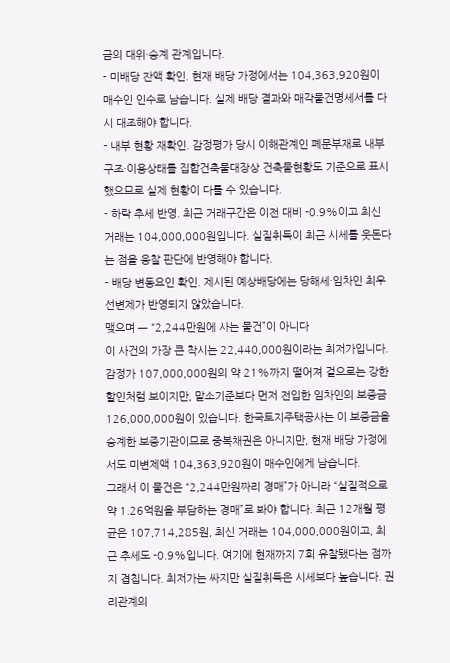금의 대위·승계 관계입니다.
- 미배당 잔액 확인. 현재 배당 가정에서는 104,363,920원이 매수인 인수로 남습니다. 실제 배당 결과와 매각물건명세서를 다시 대조해야 합니다.
- 내부 현황 재확인. 감정평가 당시 이해관계인 폐문부재로 내부구조·이용상태를 집합건축물대장상 건축물현황도 기준으로 표시했으므로 실제 현황이 다를 수 있습니다.
- 하락 추세 반영. 최근 거래구간은 이전 대비 -0.9%이고 최신 거래는 104,000,000원입니다. 실질취득이 최근 시세를 웃돈다는 점을 응찰 판단에 반영해야 합니다.
- 배당 변동요인 확인. 제시된 예상배당에는 당해세·임차인 최우선변제가 반영되지 않았습니다.
맺으며 — “2,244만원에 사는 물건”이 아니다
이 사건의 가장 큰 착시는 22,440,000원이라는 최저가입니다. 감정가 107,000,000원의 약 21%까지 떨어져 겉으로는 강한 할인처럼 보이지만, 말소기준보다 먼저 전입한 임차인의 보증금 126,000,000원이 있습니다. 한국토지주택공사는 이 보증금을 승계한 보증기관이므로 중복채권은 아니지만, 현재 배당 가정에서도 미변제액 104,363,920원이 매수인에게 남습니다.
그래서 이 물건은 “2,244만원짜리 경매”가 아니라 “실질적으로 약 1.26억원을 부담하는 경매”로 봐야 합니다. 최근 12개월 평균은 107,714,285원, 최신 거래는 104,000,000원이고, 최근 추세도 -0.9%입니다. 여기에 현재까지 7회 유찰됐다는 점까지 겹칩니다. 최저가는 싸지만 실질취득은 시세보다 높습니다. 권리관계의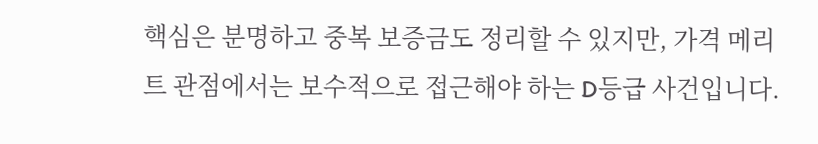핵심은 분명하고 중복 보증금도 정리할 수 있지만, 가격 메리트 관점에서는 보수적으로 접근해야 하는 D등급 사건입니다.